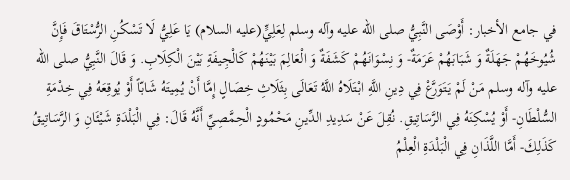في جامع الأخبار: أَوْصَى النَّبِيُّ صلى الله عليه وآله وسلم لِعَلِيٍّ(عليه السلام) يَا عَلِيُّ لَا تَسْكُنِ الرُّسْتَاقَ فَإِنَّ شُيُوخَهُمْ جَهَلَةٌ وَ شَبَابَهُمْ عَرَمَةٌ- وَ نِسْوَانَهُمْ كَشَفَةٌ وَ الْعَالِمَ بَيْنَهُمْ كَالْجِيفَةِ بَيْنَ الْكِلَابِ. وَ قَالَ النَّبِيُّ صلى الله عليه وآله وسلم مَنْ لَمْ يَتَوَرَّعْ فِي دِينِ اللَّهِ ابْتَلَاهُ اللَّهُ تَعَالَى بِثَلَاثِ خِصَالٍ إِمَّا أَنْ يُمِيتَهُ شَابّاً أَوْ يُوقِعَهُ فِي خِدْمَةِ السُّلْطَانِ- أَوْ يُسْكِنَهُ فِي الرَّسَاتِيقِ. نُقِلَ عَنْ سَدِيدِ الدِّينِ مَحْمُودٍ الْحِمَّصِيِّ أَنَّهُ قَالَ: فِي الْبَلْدَةِ شَيْئَانِ وَ الرَّسَاتِيقُ كَذَلِكَ- أَمَّا اللَّذَانِ فِي الْبَلْدَةِ الْعِلْمُ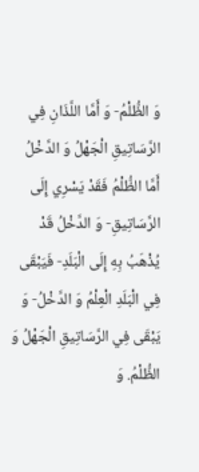وَ الظُّلْمُ- وَ أَمَّا اللَّذَانِ فِي الرَّسَاتِيقِ الْجَهْلُ وَ الدَّخْلُ أَمَّا الظُّلْمُ فَقَدْ يَسْرِي إِلَى الرَّسَاتِيقِ- وَ الدَّخْلُ قَدْ يُذْهَبُ بِهِ إِلَى الْبَلَدِ- فَيَبْقَى فِي الْبَلَدِ الْعِلْمُ وَ الدَّخْلُ- وَ يَبْقَى فِي الرَّسَاتِيقِ الْجَهْلُ وَ الظُّلْمُ. وَ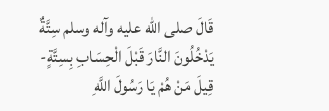قَالَ صلى الله عليه وآله وسلم سِتَّةٌ يَدْخُلُونَ النَّارَ قَبْلَ الْحِسَابِ بِسِتَّةٍ- قِيلَ مَنْ هُمْ يَا رَسُولَ اللَّهِ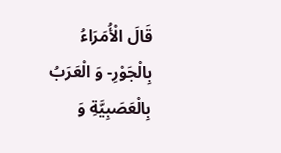قَالَ الْأُمَرَاءُ بِالْجَوْرِ- وَ الْعَرَبُ بِالْعَصَبِيَّةِ وَ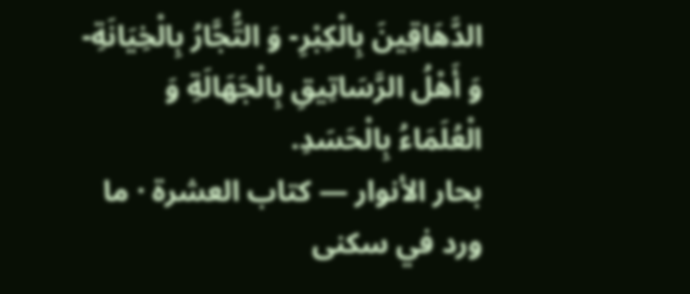الدَّهَاقِينَ بِالْكِبْرِ- وَ التُّجَّارُ بِالْخِيَانَةِ- وَ أَهْلُ الرَّسَاتِيقِ بِالْجَهَالَةِ وَ الْعُلَمَاءُ بِالْحَسَدِ.
بحار الأنوار — كتاب العشرة · ما ورد في سكنى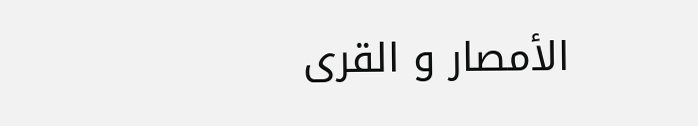الأمصار و القرى